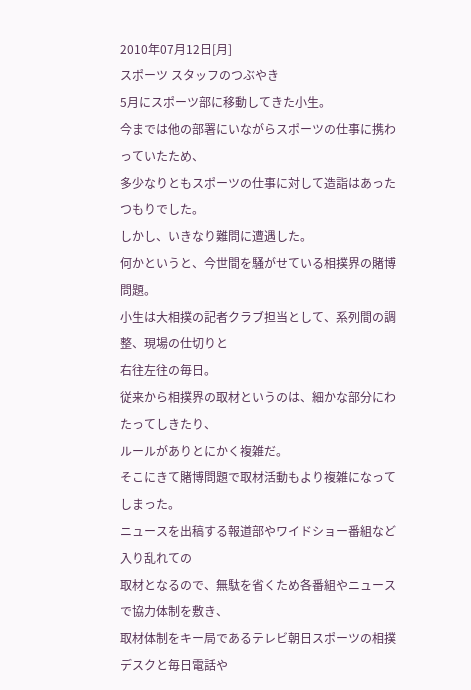2010年07月12日[月]
スポーツ スタッフのつぶやき
5月にスポーツ部に移動してきた小生。
今までは他の部署にいながらスポーツの仕事に携わっていたため、
多少なりともスポーツの仕事に対して造詣はあったつもりでした。
しかし、いきなり難問に遭遇した。
何かというと、今世間を騒がせている相撲界の賭博問題。
小生は大相撲の記者クラブ担当として、系列間の調整、現場の仕切りと
右往左往の毎日。
従来から相撲界の取材というのは、細かな部分にわたってしきたり、
ルールがありとにかく複雑だ。
そこにきて賭博問題で取材活動もより複雑になってしまった。
ニュースを出稿する報道部やワイドショー番組など入り乱れての
取材となるので、無駄を省くため各番組やニュースで協力体制を敷き、
取材体制をキー局であるテレビ朝日スポーツの相撲デスクと毎日電話や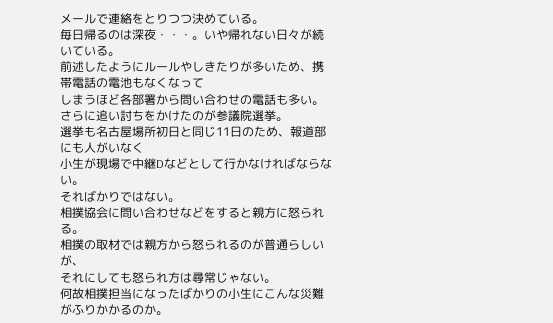メールで連絡をとりつつ決めている。
毎日帰るのは深夜・・・。いや帰れない日々が続いている。
前述したようにルールやしきたりが多いため、携帯電話の電池もなくなって
しまうほど各部署から問い合わせの電話も多い。
さらに追い討ちをかけたのが参議院選挙。
選挙も名古屋場所初日と同じ11日のため、報道部にも人がいなく
小生が現場で中継Dなどとして行かなければならない。
そればかりではない。
相撲協会に問い合わせなどをすると親方に怒られる。
相撲の取材では親方から怒られるのが普通らしいが、
それにしても怒られ方は尋常じゃない。
何故相撲担当になったばかりの小生にこんな災難がふりかかるのか。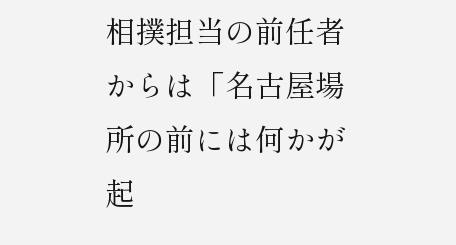相撲担当の前任者からは「名古屋場所の前には何かが起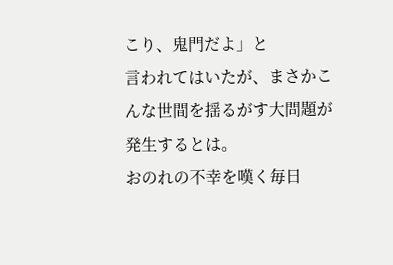こり、鬼門だよ」と
言われてはいたが、まさかこんな世間を揺るがす大問題が発生するとは。
おのれの不幸を嘆く毎日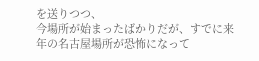を送りつつ、
今場所が始まったばかりだが、すでに来年の名古屋場所が恐怖になって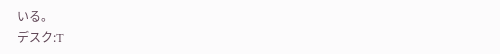いる。
デスク:T